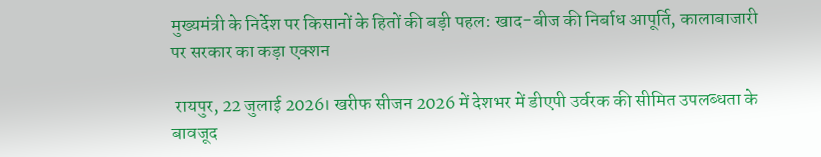मुख्यमंत्री के निर्देश पर किसानों के हितों की बड़ी पहल: खाद-बीज की निर्बाध आपूर्ति, कालाबाजारी पर सरकार का कड़ा एक्शन

 रायपुर, 22 जुलाई 2026। खरीफ सीजन 2026 में देशभर में डीएपी उर्वरक की सीमित उपलब्धता के बावजूद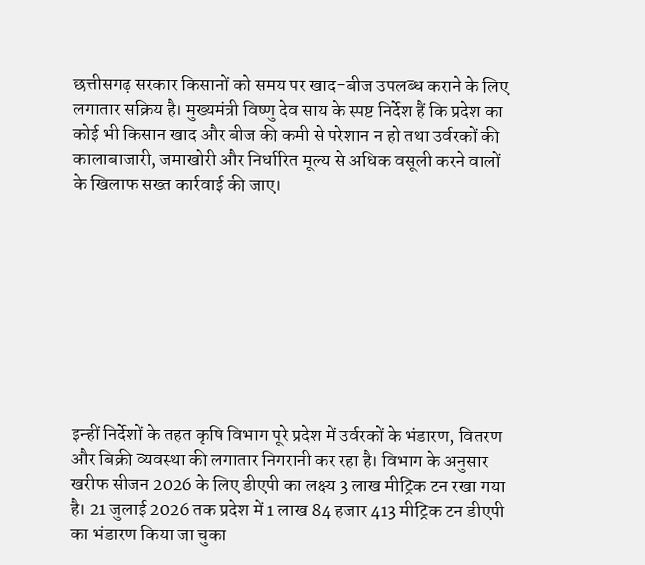छत्तीसगढ़ सरकार किसानों को समय पर खाद-बीज उपलब्ध कराने के लिए लगातार सक्रिय है। मुख्यमंत्री विष्णु देव साय के स्पष्ट निर्देश हैं कि प्रदेश का कोई भी किसान खाद और बीज की कमी से परेशान न हो तथा उर्वरकों की कालाबाजारी, जमाखोरी और निर्धारित मूल्य से अधिक वसूली करने वालों के खिलाफ सख्त कार्रवाई की जाए।









इन्हीं निर्देशों के तहत कृषि विभाग पूरे प्रदेश में उर्वरकों के भंडारण, वितरण और बिक्री व्यवस्था की लगातार निगरानी कर रहा है। विभाग के अनुसार खरीफ सीजन 2026 के लिए डीएपी का लक्ष्य 3 लाख मीट्रिक टन रखा गया है। 21 जुलाई 2026 तक प्रदेश में 1 लाख 84 हजार 413 मीट्रिक टन डीएपी का भंडारण किया जा चुका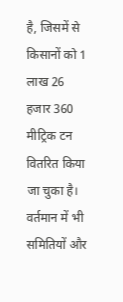है, जिसमें से किसानों को 1 लाख 26 हजार 360 मीट्रिक टन वितरित किया जा चुका है। वर्तमान में भी समितियों और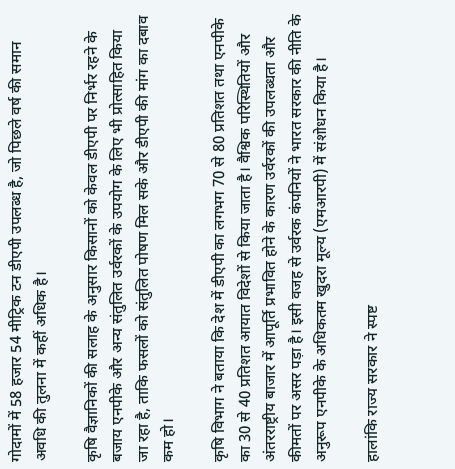गोदामों में 58 हजार 54 मीट्रिक टन डीएपी उपलब्ध है, जो पिछले वर्ष की समान अवधि की तुलना में कहीं अधिक है।

कृषि वैज्ञानिकों की सलाह के अनुसार किसानों को केवल डीएपी पर निर्भर रहने के बजाय एनपीके और अन्य संतुलित उर्वरकों के उपयोग के लिए भी प्रोत्साहित किया जा रहा है, ताकि फसलों को संतुलित पोषण मिल सके और डीएपी की मांग का दबाव कम हो।

कृषि विभाग ने बताया कि देश में डीएपी का लगभग 70 से 80 प्रतिशत तथा एनपीके का 30 से 40 प्रतिशत आयात विदेशों से किया जाता है। वैश्विक परिस्थितियों और अंतरराष्ट्रीय बाजार में आपूर्ति प्रभावित होने के कारण उर्वरकों की उपलब्धता और कीमतों पर असर पड़ा है। इसी वजह से उर्वरक कंपनियों ने भारत सरकार की नीति के अनुरूप एनपीके के अधिकतम खुदरा मूल्य (एमआरपी) में संशोधन किया है।

हालांकि राज्य सरकार ने स्पष्ट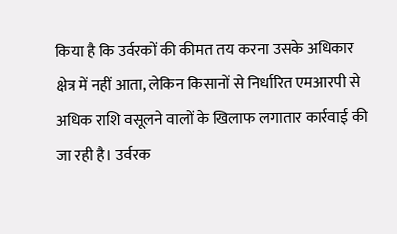किया है कि उर्वरकों की कीमत तय करना उसके अधिकार क्षेत्र में नहीं आता, लेकिन किसानों से निर्धारित एमआरपी से अधिक राशि वसूलने वालों के खिलाफ लगातार कार्रवाई की जा रही है। उर्वरक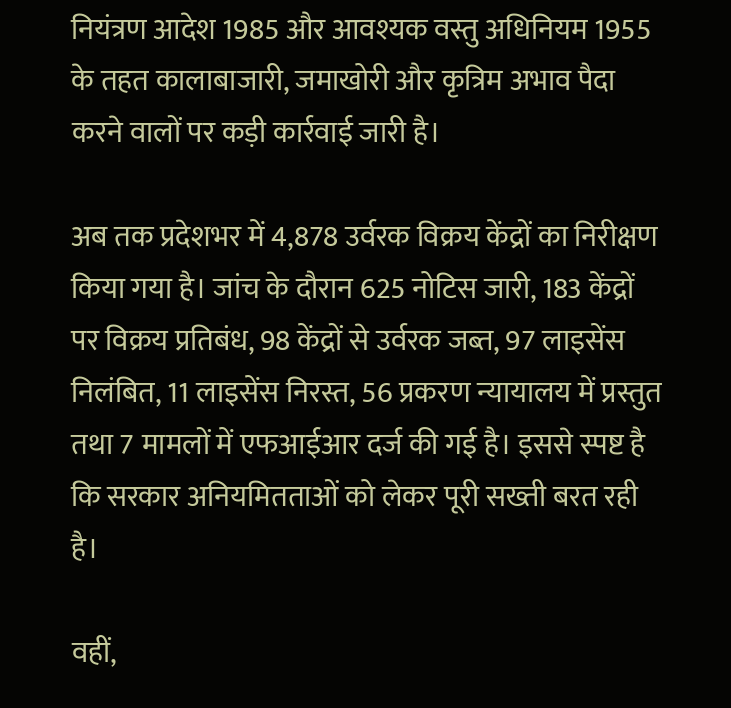नियंत्रण आदेश 1985 और आवश्यक वस्तु अधिनियम 1955 के तहत कालाबाजारी, जमाखोरी और कृत्रिम अभाव पैदा करने वालों पर कड़ी कार्रवाई जारी है।

अब तक प्रदेशभर में 4,878 उर्वरक विक्रय केंद्रों का निरीक्षण किया गया है। जांच के दौरान 625 नोटिस जारी, 183 केंद्रों पर विक्रय प्रतिबंध, 98 केंद्रों से उर्वरक जब्त, 97 लाइसेंस निलंबित, 11 लाइसेंस निरस्त, 56 प्रकरण न्यायालय में प्रस्तुत तथा 7 मामलों में एफआईआर दर्ज की गई है। इससे स्पष्ट है कि सरकार अनियमितताओं को लेकर पूरी सख्ती बरत रही है।

वहीं,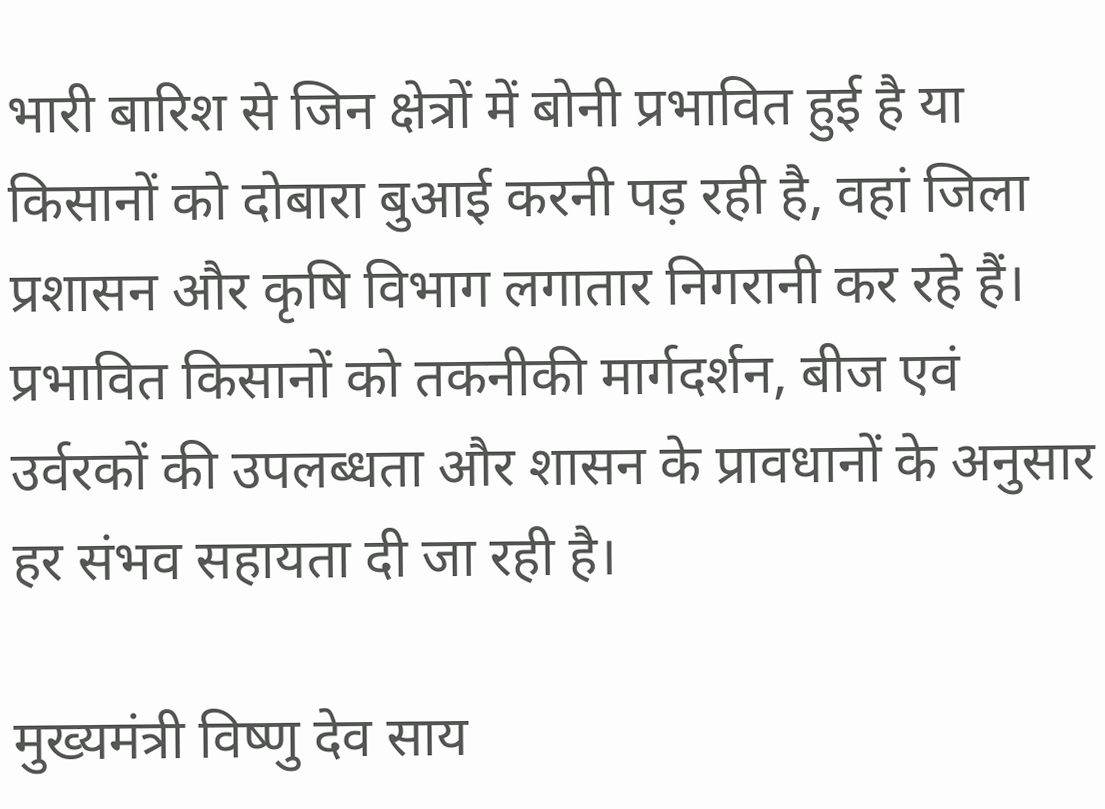भारी बारिश से जिन क्षेत्रों में बोनी प्रभावित हुई है या किसानों को दोबारा बुआई करनी पड़ रही है, वहां जिला प्रशासन और कृषि विभाग लगातार निगरानी कर रहे हैं। प्रभावित किसानों को तकनीकी मार्गदर्शन, बीज एवं उर्वरकों की उपलब्धता और शासन के प्रावधानों के अनुसार हर संभव सहायता दी जा रही है।

मुख्यमंत्री विष्णु देव साय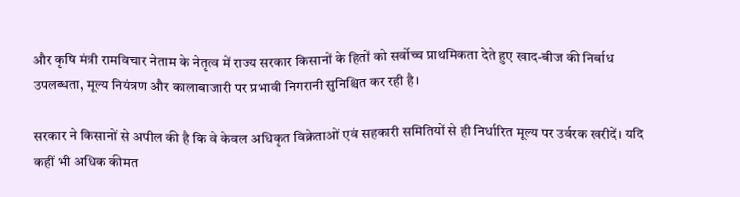और कृषि मंत्री रामविचार नेताम के नेतृत्व में राज्य सरकार किसानों के हितों को सर्वोच्च प्राथमिकता देते हुए खाद-बीज की निर्बाध उपलब्धता, मूल्य नियंत्रण और कालाबाजारी पर प्रभावी निगरानी सुनिश्चित कर रही है।

सरकार ने किसानों से अपील की है कि वे केवल अधिकृत विक्रेताओं एवं सहकारी समितियों से ही निर्धारित मूल्य पर उर्वरक खरीदें। यदि कहीं भी अधिक कीमत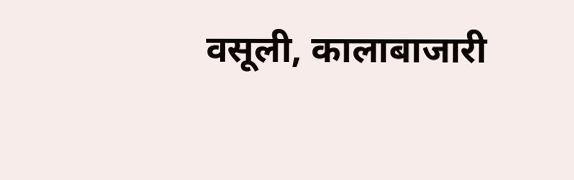वसूली, कालाबाजारी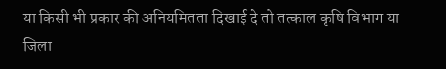या किसी भी प्रकार की अनियमितता दिखाई दे तो तत्काल कृषि विभाग या जिला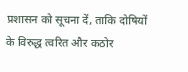प्रशासन को सूचना दें, ताकि दोषियों के विरुद्ध त्वरित और कठोर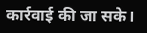कार्रवाई की जा सके।